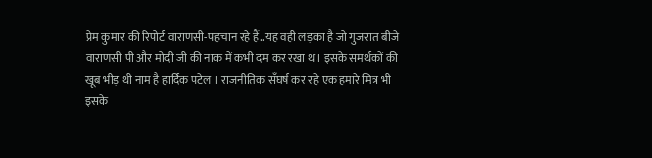प्रेम कुमार की रिपोर्ट वाराणसी-पहचान रहे हैं..यह वही लड़का है जो गुजरात बीजे वाराणसी पी और मोदी जी की नाक में कभी दम कर रखा थ। इसके समर्थकों की खूब भीड़ थी नाम है हार्दिक पटेल । राजनीतिक सँघर्ष कर रहे एक हमारे मित्र भी इसके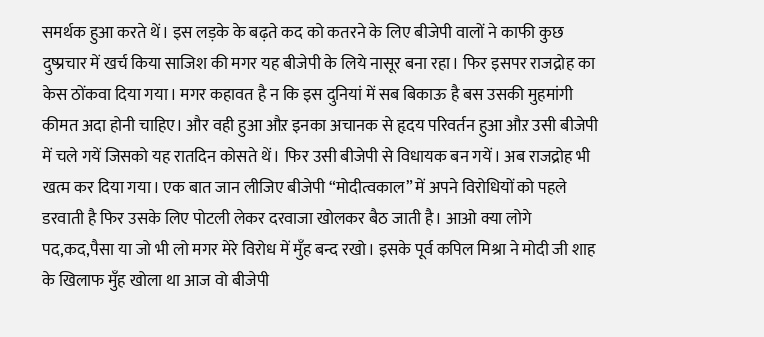समर्थक हुआ करते थें। इस लड़के के बढ़ते कद को कतरने के लिए बीजेपी वालों ने काफी कुछ दुष्प्रचार में खर्च किया साजिश की मगर यह बीजेपी के लिये नासूर बना रहा। फिर इसपर राजद्रोह का केस ठोंकवा दिया गया। मगर कहावत है न कि इस दुनियां में सब बिकाऊ है बस उसकी मुहमांगी कीमत अदा होनी चाहिए। और वही हुआ औऱ इनका अचानक से हृदय परिवर्तन हुआ औऱ उसी बीजेपी में चले गयें जिसको यह रातदिन कोसते थें। फिर उसी बीजेपी से विधायक बन गयें। अब राजद्रोह भी खत्म कर दिया गया। एक बात जान लीजिए बीजेपी “मोदीत्वकाल” में अपने विरोधियों को पहले डरवाती है फिर उसके लिए पोटली लेकर दरवाजा खोलकर बैठ जाती है। आओ क्या लोगे पद,कद,पैसा या जो भी लो मगर मेरे विरोध में मुँह बन्द रखो। इसके पूर्व कपिल मिश्रा ने मोदी जी शाह के खिलाफ मुँह खोला था आज वो बीजेपी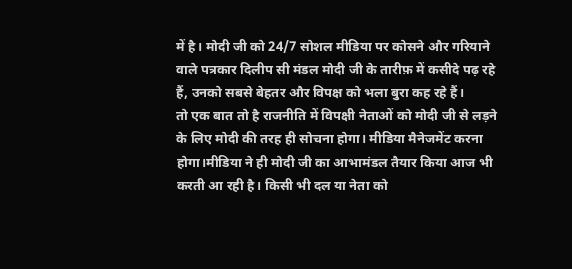में है। मोदी जी को 24/7 सोशल मीडिया पर कोसने और गरियाने वाले पत्रकार दिलीप सी मंडल मोदी जी के तारीफ़ में कसीदे पढ़ रहे हैं, उनको सबसे बेहतर और विपक्ष को भला बुरा कह रहे हैं।
तो एक बात तो है राजनीति में विपक्षी नेताओं को मोदी जी से लड़ने के लिए मोदी की तरह ही सोचना होगा। मीडिया मैनेजमेंट करना होगा।मीडिया ने ही मोदी जी का आभामंडल तैयार किया आज भी करती आ रही है। किसी भी दल या नेता को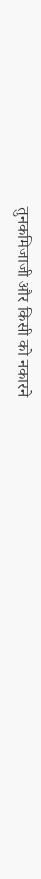तुनकमिजाजी और किसी को नकारने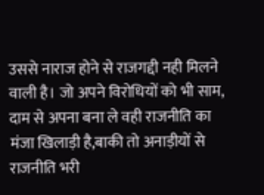उससे नाराज होने से राजगद्दी नही मिलने वाली है। जो अपने विरोधियों को भी साम, दाम से अपना बना ले वही राजनीति का मंजा खिलाड़ी है,बाकी तो अनाड़ीयों से राजनीति भरी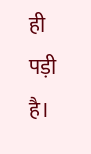ही पड़ी है।